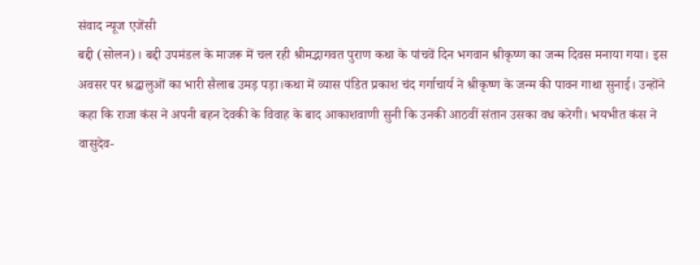संवाद न्यूज एजेंसी
बद्दी (सोलन)। बद्दी उपमंडल के माजरू में चल रही श्रीमद्भागवत पुराण कथा के पांचवें दिन भगवान श्रीकृष्ण का जन्म दिवस मनाया गया। इस अवसर पर श्रद्धालुओं का भारी सैलाब उमड़ पड़ा।कथा में व्यास पंडित प्रकाश चंद गर्गाचार्य ने श्रीकृष्ण के जन्म की पावन गाथा सुनाई। उन्होंने कहा कि राजा कंस ने अपनी बहन देवकी के विवाह के बाद आकाशवाणी सुनी कि उनकी आठवीं संतान उसका वध करेगी। भयभीत कंस ने वासुदेव-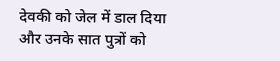देवकी को जेल में डाल दिया और उनके सात पुत्रों को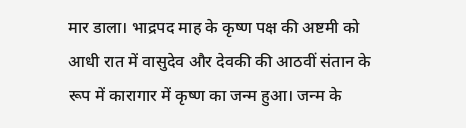मार डाला। भाद्रपद माह के कृष्ण पक्ष की अष्टमी को आधी रात में वासुदेव और देवकी की आठवीं संतान के रूप में कारागार में कृष्ण का जन्म हुआ। जन्म के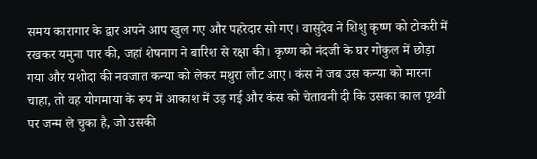समय कारागार के द्वार अपने आप खुल गए और पहरेदार सो गए। वासुदेव ने शिशु कृष्ण को टोकरी में रखकर यमुना पार की, जहां शेषनाग ने बारिश से रक्षा की। कृष्ण को नंदजी के घर गोकुल में छोड़ा गया और यशोदा की नवजात कन्या को लेकर मथुरा लौट आए। कंस ने जब उस कन्या को मारना चाहा, तो वह योगमाया के रूप में आकाश में उड़ गई और कंस को चेतावनी दी कि उसका काल पृथ्वी पर जन्म ले चुका है, जो उसकी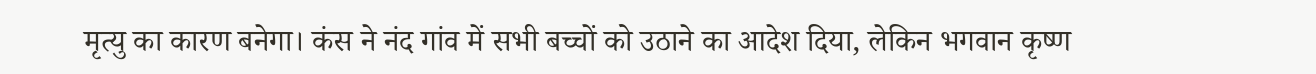मृत्यु का कारण बनेगा। कंस ने नंद गांव में सभी बच्चों को उठाने का आदेश दिया, लेकिन भगवान कृष्ण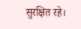सुरक्षित रहे।